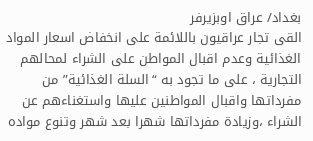بغداد/ عراق اوبزيرفر
القى تجار عراقيون باللائمة على انخفاض اسعار المواد الغذائية وعدم اقبال المواطن على الشراء لمحالهم التجارية ، على ما تجود به “السلة الغذائية” من مفرداتها واقبال المواطنين عليها واستغناءهم عن الشراء ،وزيادة مفرداتها شهرا بعد شهر وتنوع مواده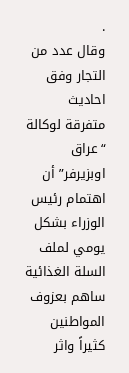.
وقال عدد من التجار وفق احاديث متفرقة لوكالة “عراق اوبزيرفر” أن اهتمام رئيس الوزراء بشكل يومي لملف السلة الغذائية ساهم بعزوف المواطنين كثيراً واثر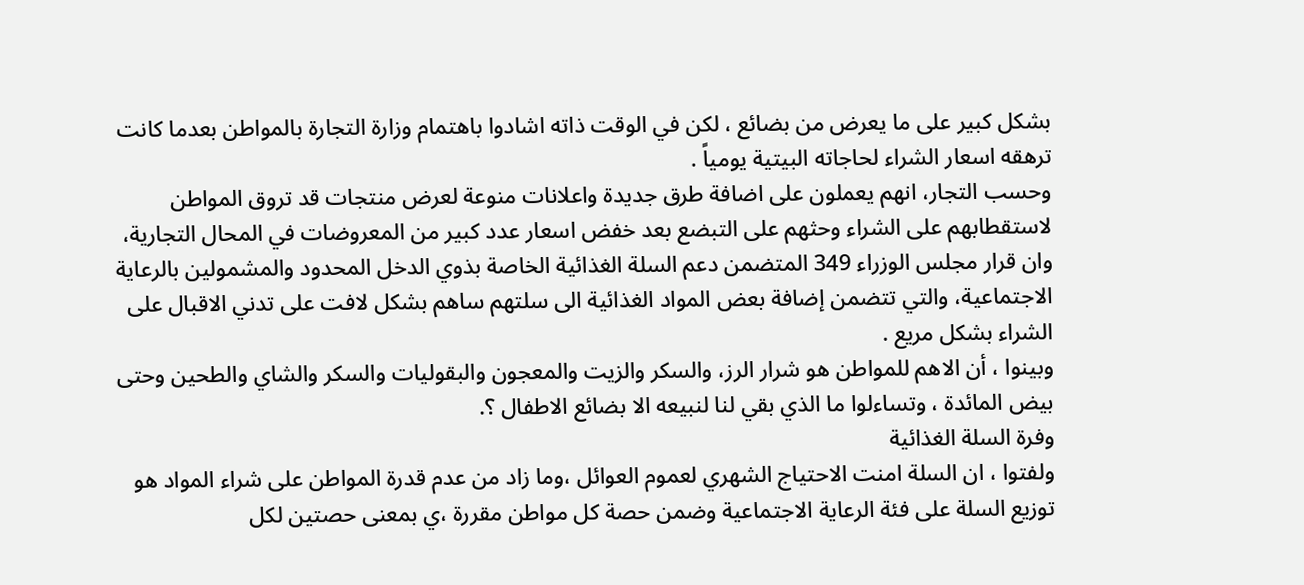بشكل كبير على ما يعرض من بضائع ، لكن في الوقت ذاته اشادوا باهتمام وزارة التجارة بالمواطن بعدما كانت ترهقه اسعار الشراء لحاجاته البيتية يومياً .
وحسب التجار، انهم يعملون على اضافة طرق جديدة واعلانات منوعة لعرض منتجات قد تروق المواطن لاستقطابهم على الشراء وحثهم على التبضع بعد خفض اسعار عدد كبير من المعروضات في المحال التجارية، وان قرار مجلس الوزراء 349 المتضمن دعم السلة الغذائية الخاصة بذوي الدخل المحدود والمشمولين بالرعاية الاجتماعية، والتي تتضمن إضافة بعض المواد الغذائية الى سلتهم ساهم بشكل لافت على تدني الاقبال على الشراء بشكل مريع .
وبينوا ، أن الاهم للمواطن هو شرار الرز، والسكر والزيت والمعجون والبقوليات والسكر والشاي والطحين وحتى بيض المائدة ، وتساءلوا ما الذي بقي لنا لنبيعه الا بضائع الاطفال ؟.
وفرة السلة الغذائية
ولفتوا ، ان السلة امنت الاحتياج الشهري لعموم العوائل ،وما زاد من عدم قدرة المواطن على شراء المواد هو توزيع السلة على فئة الرعاية الاجتماعية وضمن حصة كل مواطن مقررة ،ي بمعنى حصتين لكل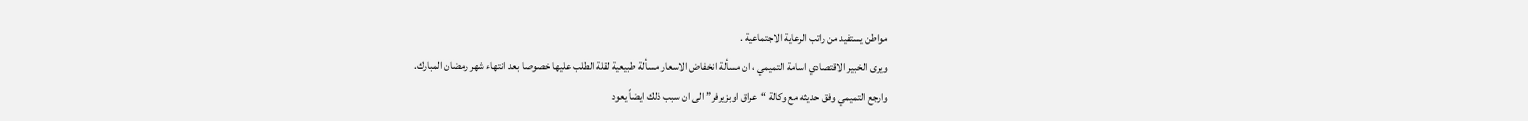مواطن يستفيد من راتب الرعاية الاجتماعية .
ويرى الخبير الاقتصادي اسامة التميمي ، ان مسألة انخفاض الاسعار مسألة طبيعية لقلة الطلب عليها خصوصا بعد انتهاء شهر رمضان المبارك.
وارجع التميمي وفق حديثه مع وكالة “عراق اوبزيرفر” الى ان سبب ذلك ايضاً يعود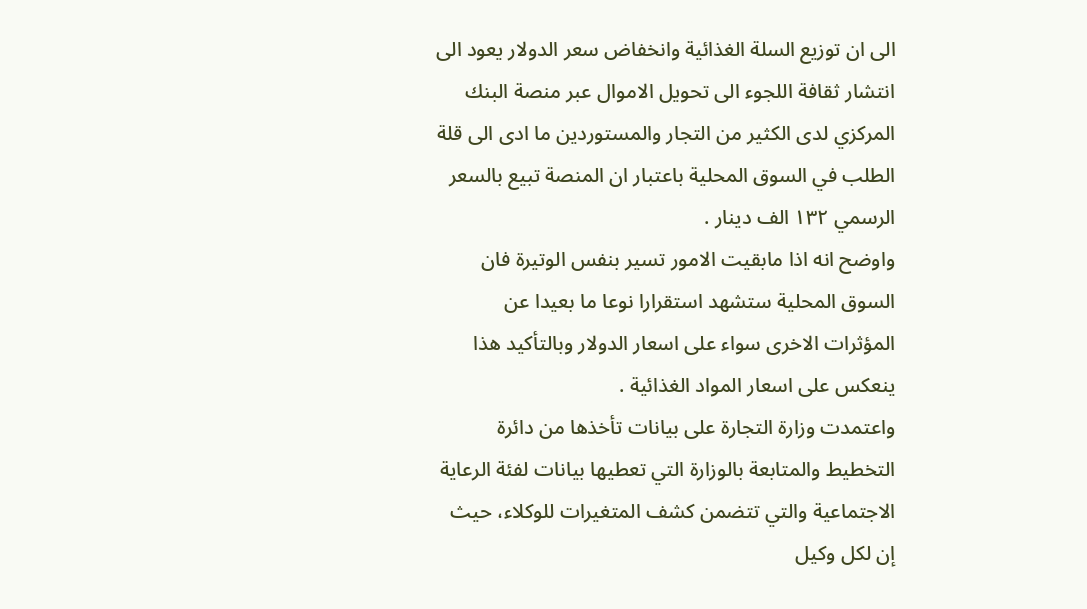الى ان توزيع السلة الغذائية وانخفاض سعر الدولار يعود الى انتشار ثقافة اللجوء الى تحويل الاموال عبر منصة البنك المركزي لدى الكثير من التجار والمستوردين ما ادى الى قلة الطلب في السوق المحلية باعتبار ان المنصة تبيع بالسعر الرسمي ١٣٢ الف دينار .
واوضح انه اذا مابقيت الامور تسير بنفس الوتيرة فان السوق المحلية ستشهد استقرارا نوعا ما بعيدا عن المؤثرات الاخرى سواء على اسعار الدولار وبالتأكيد هذا ينعكس على اسعار المواد الغذائية .
واعتمدت وزارة التجارة على بيانات تأخذها من دائرة التخطيط والمتابعة بالوزارة التي تعطيها بيانات لفئة الرعاية الاجتماعية والتي تتضمن كشف المتغيرات للوكلاء، حيث إن لكل وكيل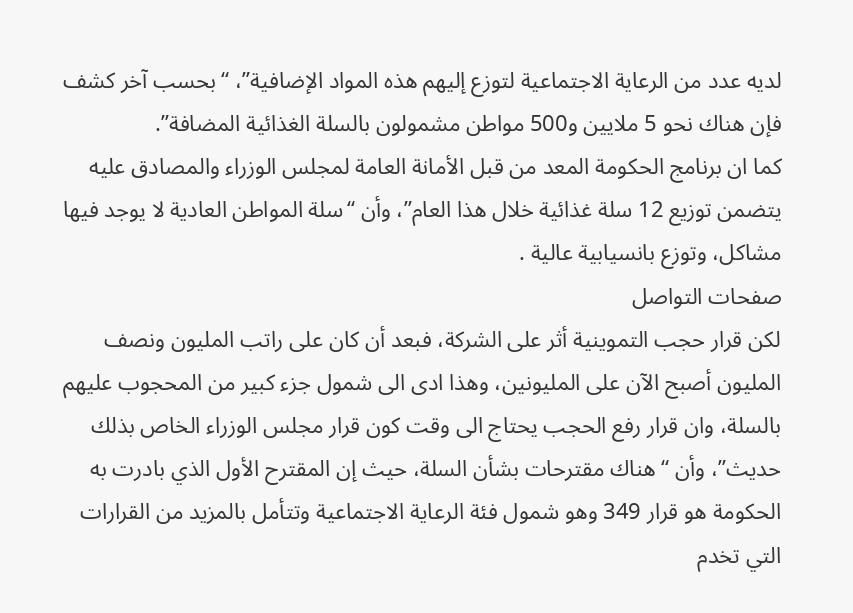لديه عدد من الرعاية الاجتماعية لتوزع إليهم هذه المواد الإضافية”، “بحسب آخر كشف فإن هناك نحو 5 ملايين و500 مواطن مشمولون بالسلة الغذائية المضافة”.
كما ان برنامج الحكومة المعد من قبل الأمانة العامة لمجلس الوزراء والمصادق عليه يتضمن توزيع 12 سلة غذائية خلال هذا العام”، وأن “سلة المواطن العادية لا يوجد فيها مشاكل، وتوزع بانسيابية عالية .
صفحات التواصل
لكن قرار حجب التموينية أثر على الشركة، فبعد أن كان على راتب المليون ونصف المليون أصبح الآن على المليونين، وهذا ادى الى شمول جزء كبير من المحجوب عليهم بالسلة، وان قرار رفع الحجب يحتاج الى وقت كون قرار مجلس الوزراء الخاص بذلك حديث”، وأن “هناك مقترحات بشأن السلة، حيث إن المقترح الأول الذي بادرت به الحكومة هو قرار 349 وهو شمول فئة الرعاية الاجتماعية وتتأمل بالمزيد من القرارات التي تخدم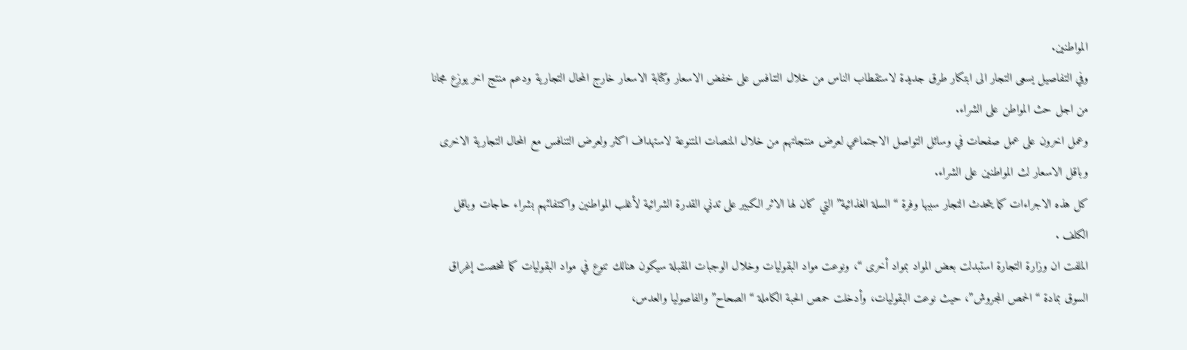المواطنين.
وفي التفاصيل يسعى التجار الى ابتكار طرق جديدة لاستقطاب الناس من خلال التنافس على خفض الاسعار وكتابة الاسعار خارج المحال التجارية ودعم منتج اخر يوزع مجانا من اجل حث المواطن على الشراء.
وعمل اخرون على عمل صفحات في وسائل التواصل الاجتماعي لعرض منتجاتهم من خلال المنصات المتنوعة لاستهداف اكثر ولعرض التنافس مع المحال التجارية الاخرى وباقل الاسعار لث المواطنين على الشراء.
كل هذه الاجراءات كما يتحدث التجار سببها وفرة “السلة الغذائية” التي كان لها الاثر الكبير على تدني القدرة الشرائية لأغلب المواطنين واكتفائهم بشراء حاجات وباقل الكلف .
الملفت ان وزارة التجارة استبدلت بعض المواد بمواد أخرى “، ونوعت مواد البقوليات وخلال الوجبات المقبلة سيكون هنالك تنوع في مواد البقوليات كما شخصت إغراق السوق بمادة “الحمص المجروش”، حيث نوعت البقوليات، وأدخلت حمص الحبة الكاملة “الصحاح” والفاصوليا والعدس،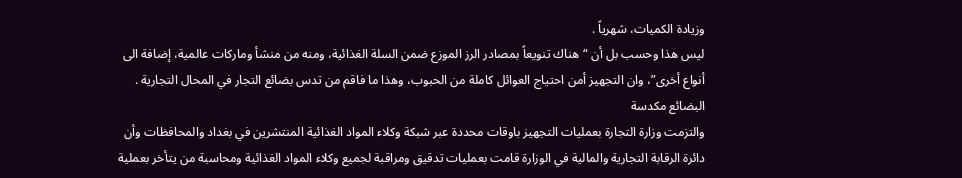وزيادة الكميات، شهرياً .
ليس هذا وحسب بل أن “هناك تنويعاً بمصادر الرز الموزع ضمن السلة الغذائية، ومنه من منشأ وماركات عالمية، إضافة الى أنواع أخرى”، وان التجهيز أمن احتياج العوائل كاملة من الحبوب، وهذا ما فاقم من تدس بضائع التجار في المحال التجارية .
البضائع مكدسة
والتزمت وزارة التجارة بعمليات التجهيز باوقات محددة عبر شبكة وكلاء المواد الغذائية المنتشرين في بغداد والمحافظات وأن دائرة الرقابة التجارية والمالية في الوزارة قامت بعمليات تدقيق ومراقبة لجميع وكلاء المواد الغذائية ومحاسبة من يتأخر بعملية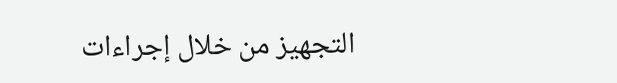التجهيز من خلال إجراءات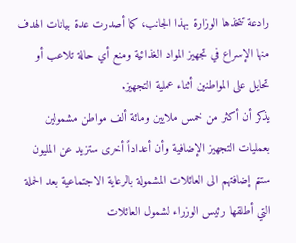رادعة تتخذها الوزارة بهذا الجانب، كما أصدرت عدة بيانات الهدف منها الإسراع في تجهيز المواد الغذائية ومنع أي حالة تلاعب أو تحايل على المواطنين أثناء عملية التجهيز.
يذكر أن أكثر من خمس ملايين ومائة ألف مواطن مشمولين بعمليات التجهيز الإضافية وأن أعداداً أخرى ستزيد عن المليون ستتم إضافتهم الى العائلات المشمولة بالرعاية الاجتماعية بعد الحملة التي أطلقها رئيس الوزراء لشمول العائلات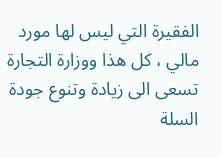الفقيرة التي ليس لها مورد مالي ، كل هذا ووزارة التجارة تسعى الى زيادة وتنوع جودة السلة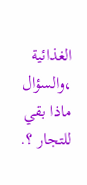الغذائية ،والسؤال ماذا بقي للتجار ؟.